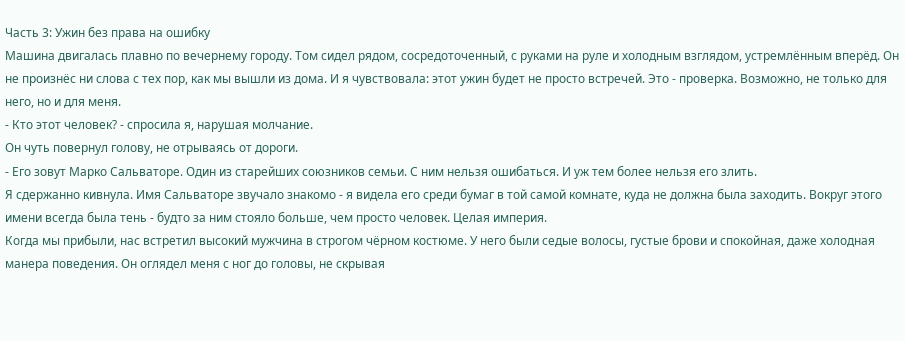Часть 3: Ужин без права на ошибку
Машина двигалась плавно по вечернему городу. Том сидел рядом, сосредоточенный, с руками на руле и холодным взглядом, устремлённым вперёд. Он не произнёс ни слова с тех пор, как мы вышли из дома. И я чувствовала: этот ужин будет не просто встречей. Это - проверка. Возможно, не только для него, но и для меня.
- Кто этот человек? - спросила я, нарушая молчание.
Он чуть повернул голову, не отрываясь от дороги.
- Его зовут Марко Сальваторе. Один из старейших союзников семьи. С ним нельзя ошибаться. И уж тем более нельзя его злить.
Я сдержанно кивнула. Имя Сальваторе звучало знакомо - я видела его среди бумаг в той самой комнате, куда не должна была заходить. Вокруг этого имени всегда была тень - будто за ним стояло больше, чем просто человек. Целая империя.
Когда мы прибыли, нас встретил высокий мужчина в строгом чёрном костюме. У него были седые волосы, густые брови и спокойная, даже холодная манера поведения. Он оглядел меня с ног до головы, не скрывая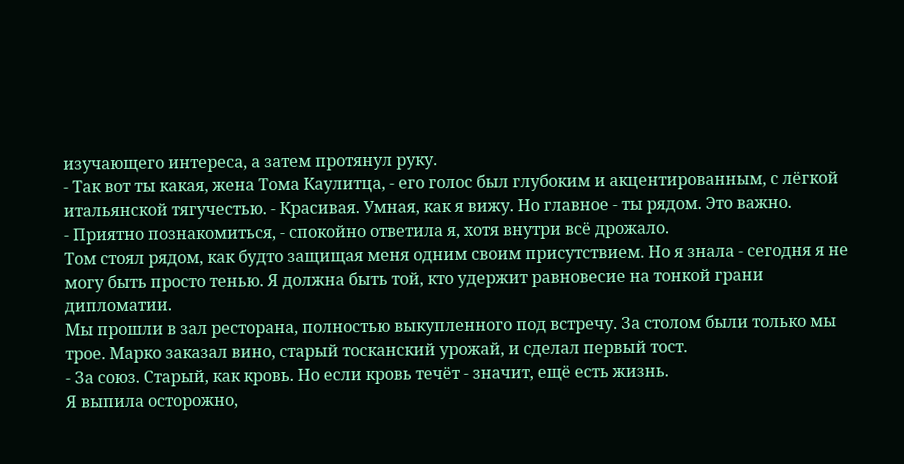изучающего интереса, а затем протянул руку.
- Так вот ты какая, жена Тома Каулитца, - его голос был глубоким и акцентированным, с лёгкой итальянской тягучестью. - Красивая. Умная, как я вижу. Но главное - ты рядом. Это важно.
- Приятно познакомиться, - спокойно ответила я, хотя внутри всё дрожало.
Том стоял рядом, как будто защищая меня одним своим присутствием. Но я знала - сегодня я не могу быть просто тенью. Я должна быть той, кто удержит равновесие на тонкой грани дипломатии.
Мы прошли в зал ресторана, полностью выкупленного под встречу. За столом были только мы трое. Марко заказал вино, старый тосканский урожай, и сделал первый тост.
- За союз. Старый, как кровь. Но если кровь течёт - значит, ещё есть жизнь.
Я выпила осторожно,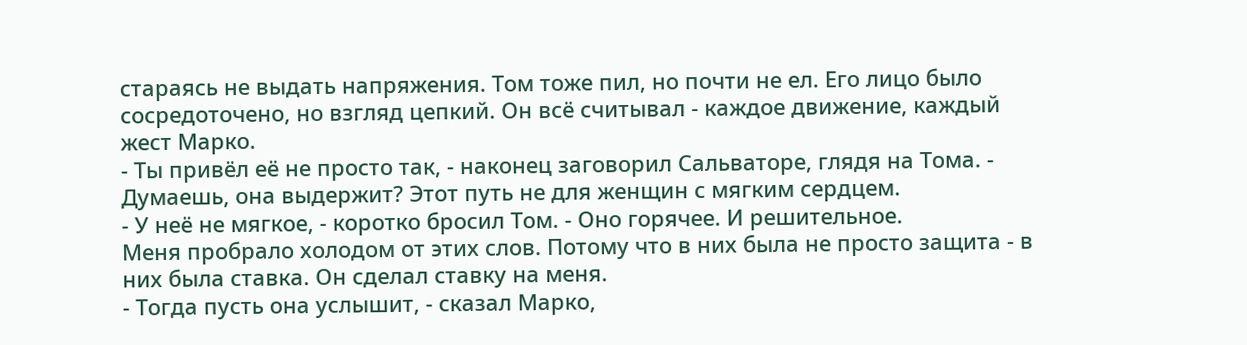стараясь не выдать напряжения. Том тоже пил, но почти не ел. Его лицо было сосредоточено, но взгляд цепкий. Он всё считывал - каждое движение, каждый жест Марко.
- Ты привёл её не просто так, - наконец заговорил Сальваторе, глядя на Тома. - Думаешь, она выдержит? Этот путь не для женщин с мягким сердцем.
- У неё не мягкое, - коротко бросил Том. - Оно горячее. И решительное.
Меня пробрало холодом от этих слов. Потому что в них была не просто защита - в них была ставка. Он сделал ставку на меня.
- Тогда пусть она услышит, - сказал Марко,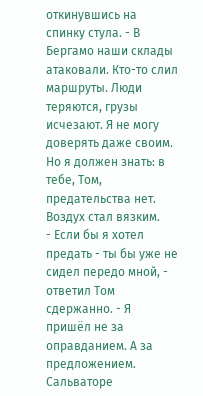откинувшись на спинку стула. - В Бергамо наши склады атаковали. Кто-то слил маршруты. Люди теряются, грузы исчезают. Я не могу доверять даже своим. Но я должен знать: в тебе, Том, предательства нет.
Воздух стал вязким.
- Если бы я хотел предать - ты бы уже не сидел передо мной, - ответил Том сдержанно. - Я пришёл не за оправданием. А за предложением.
Сальваторе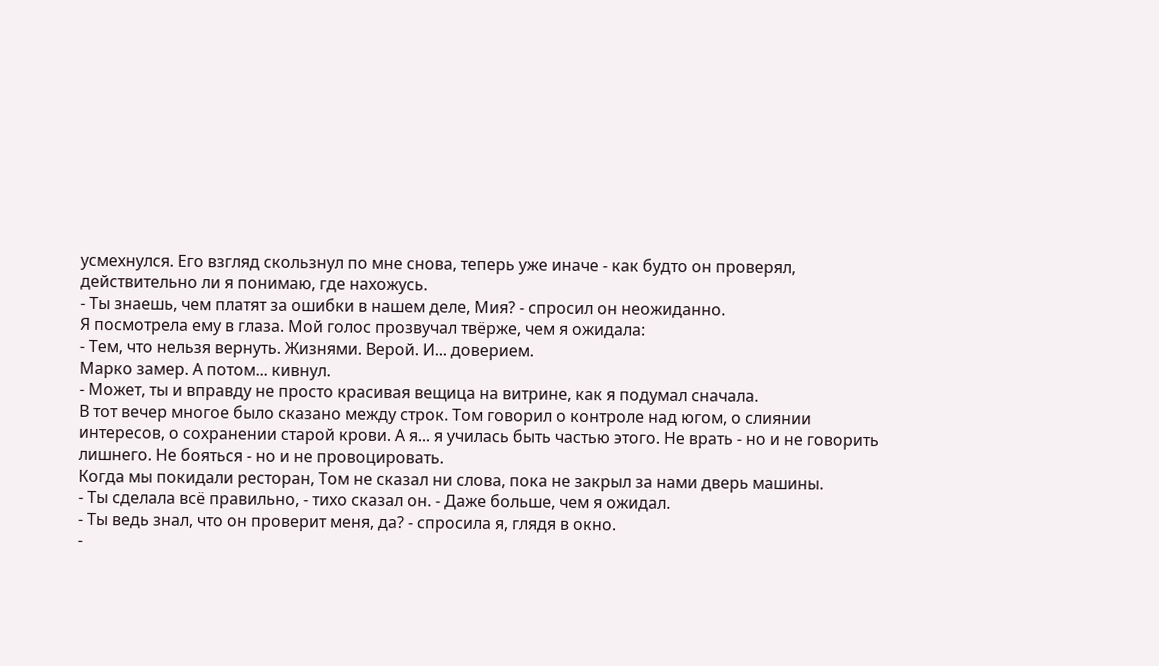усмехнулся. Его взгляд скользнул по мне снова, теперь уже иначе - как будто он проверял, действительно ли я понимаю, где нахожусь.
- Ты знаешь, чем платят за ошибки в нашем деле, Мия? - спросил он неожиданно.
Я посмотрела ему в глаза. Мой голос прозвучал твёрже, чем я ожидала:
- Тем, что нельзя вернуть. Жизнями. Верой. И... доверием.
Марко замер. А потом... кивнул.
- Может, ты и вправду не просто красивая вещица на витрине, как я подумал сначала.
В тот вечер многое было сказано между строк. Том говорил о контроле над югом, о слиянии интересов, о сохранении старой крови. А я... я училась быть частью этого. Не врать - но и не говорить лишнего. Не бояться - но и не провоцировать.
Когда мы покидали ресторан, Том не сказал ни слова, пока не закрыл за нами дверь машины.
- Ты сделала всё правильно, - тихо сказал он. - Даже больше, чем я ожидал.
- Ты ведь знал, что он проверит меня, да? - спросила я, глядя в окно.
-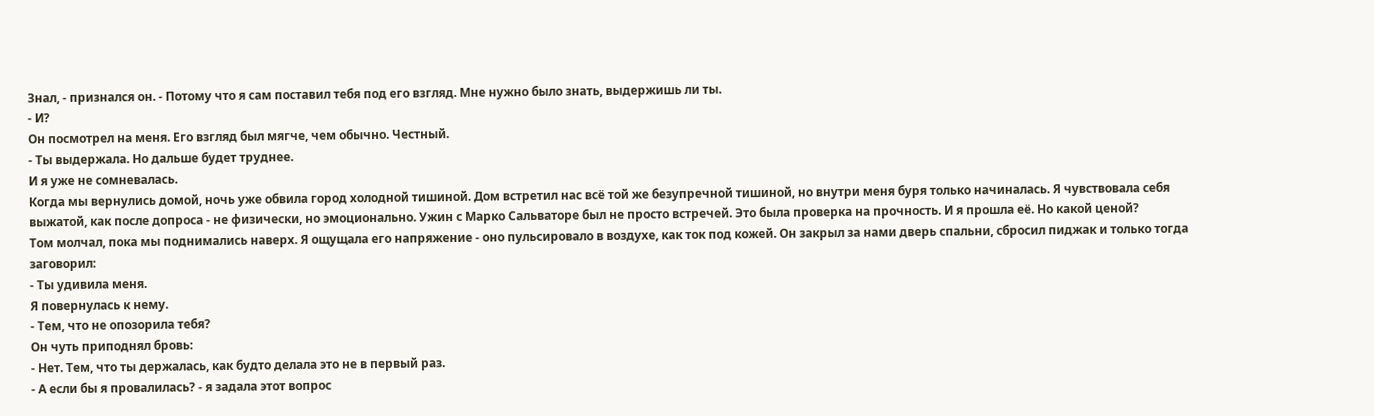Знал, - признался он. - Потому что я сам поставил тебя под его взгляд. Мне нужно было знать, выдержишь ли ты.
- И?
Он посмотрел на меня. Его взгляд был мягче, чем обычно. Честный.
- Ты выдержала. Но дальше будет труднее.
И я уже не сомневалась.
Когда мы вернулись домой, ночь уже обвила город холодной тишиной. Дом встретил нас всё той же безупречной тишиной, но внутри меня буря только начиналась. Я чувствовала себя выжатой, как после допроса - не физически, но эмоционально. Ужин с Марко Сальваторе был не просто встречей. Это была проверка на прочность. И я прошла её. Но какой ценой?
Том молчал, пока мы поднимались наверх. Я ощущала его напряжение - оно пульсировало в воздухе, как ток под кожей. Он закрыл за нами дверь спальни, сбросил пиджак и только тогда заговорил:
- Ты удивила меня.
Я повернулась к нему.
- Тем, что не опозорила тебя?
Он чуть приподнял бровь:
- Нет. Тем, что ты держалась, как будто делала это не в первый раз.
- А если бы я провалилась? - я задала этот вопрос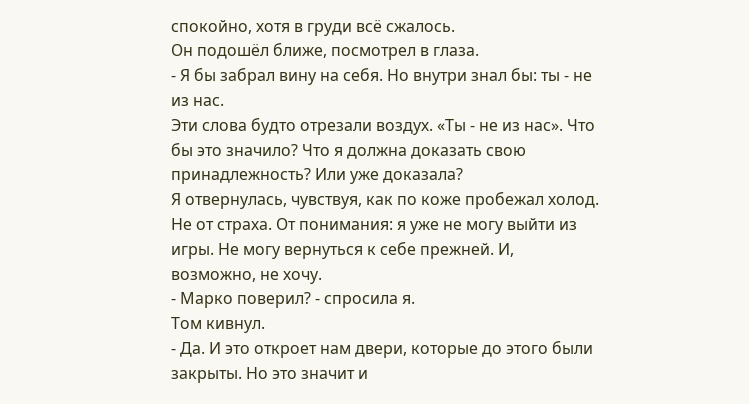спокойно, хотя в груди всё сжалось.
Он подошёл ближе, посмотрел в глаза.
- Я бы забрал вину на себя. Но внутри знал бы: ты - не из нас.
Эти слова будто отрезали воздух. «Ты - не из нас». Что бы это значило? Что я должна доказать свою принадлежность? Или уже доказала?
Я отвернулась, чувствуя, как по коже пробежал холод. Не от страха. От понимания: я уже не могу выйти из игры. Не могу вернуться к себе прежней. И, возможно, не хочу.
- Марко поверил? - спросила я.
Том кивнул.
- Да. И это откроет нам двери, которые до этого были закрыты. Но это значит и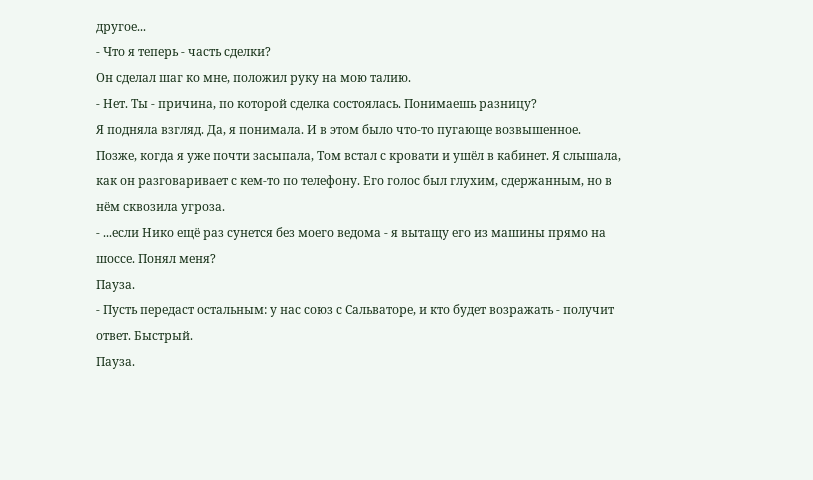другое...
- Что я теперь - часть сделки?
Он сделал шаг ко мне, положил руку на мою талию.
- Нет. Ты - причина, по которой сделка состоялась. Понимаешь разницу?
Я подняла взгляд. Да, я понимала. И в этом было что-то пугающе возвышенное.
Позже, когда я уже почти засыпала, Том встал с кровати и ушёл в кабинет. Я слышала, как он разговаривает с кем-то по телефону. Его голос был глухим, сдержанным, но в нём сквозила угроза.
- ...если Нико ещё раз сунется без моего ведома - я вытащу его из машины прямо на шоссе. Понял меня?
Пауза.
- Пусть передаст остальным: у нас союз с Сальваторе, и кто будет возражать - получит ответ. Быстрый.
Пауза.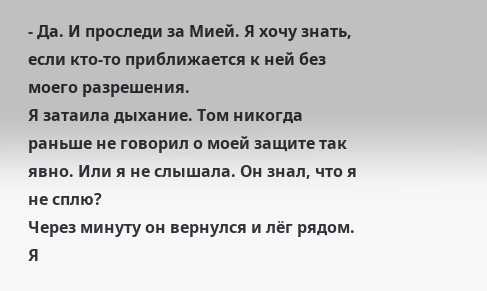- Да. И проследи за Мией. Я хочу знать, если кто-то приближается к ней без моего разрешения.
Я затаила дыхание. Том никогда раньше не говорил о моей защите так явно. Или я не слышала. Он знал, что я не сплю?
Через минуту он вернулся и лёг рядом. Я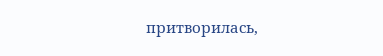притворилась,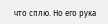что сплю. Но его рука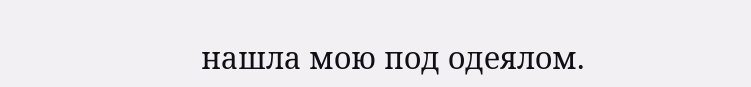нашла мою под одеялом.